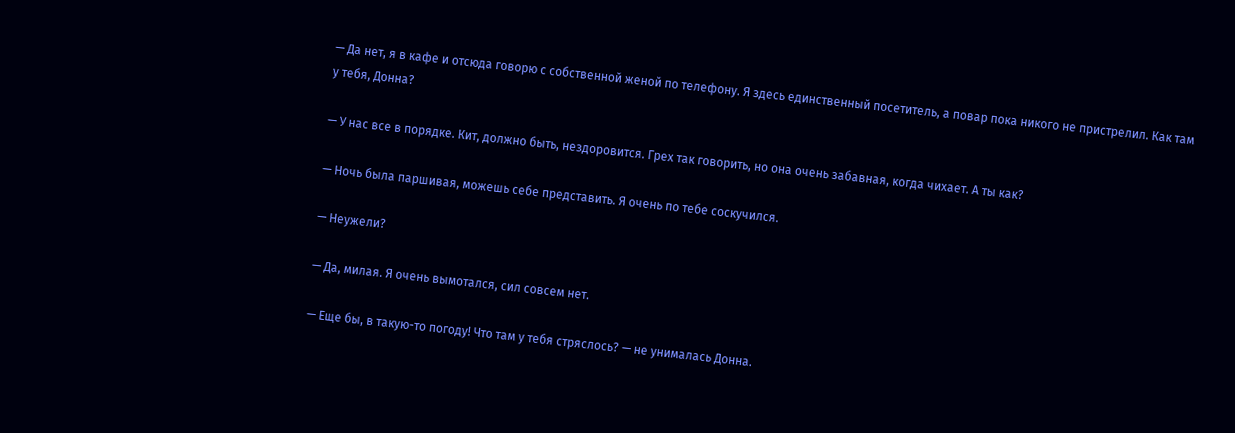— Да нет, я в кафе и отсюда говорю с собственной женой по телефону. Я здесь единственный посетитель, а повар пока никого не пристрелил. Как там у тебя, Донна?

— У нас все в порядке. Кит, должно быть, нездоровится. Грех так говорить, но она очень забавная, когда чихает. А ты как?

— Ночь была паршивая, можешь себе представить. Я очень по тебе соскучился.

— Неужели?

— Да, милая. Я очень вымотался, сил совсем нет.

— Еще бы, в такую-то погоду! Что там у тебя стряслось? — не унималась Донна.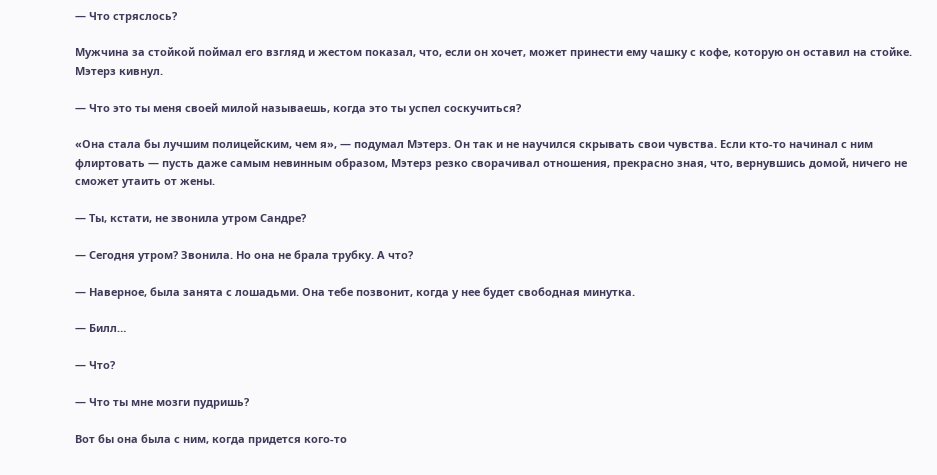— Что стряслось?

Мужчина за стойкой поймал его взгляд и жестом показал, что, если он хочет, может принести ему чашку с кофе, которую он оставил на стойке. Мэтерз кивнул.

— Что это ты меня своей милой называешь, когда это ты успел соскучиться?

«Она стала бы лучшим полицейским, чем я», — подумал Мэтерз. Он так и не научился скрывать свои чувства. Если кто-то начинал с ним флиртовать — пусть даже самым невинным образом, Мэтерз резко сворачивал отношения, прекрасно зная, что, вернувшись домой, ничего не сможет утаить от жены.

— Ты, кстати, не звонила утром Сандре?

— Сегодня утром? Звонила. Но она не брала трубку. А что?

— Наверное, была занята с лошадьми. Она тебе позвонит, когда у нее будет свободная минутка.

— Билл…

— Что?

— Что ты мне мозги пудришь?

Вот бы она была с ним, когда придется кого-то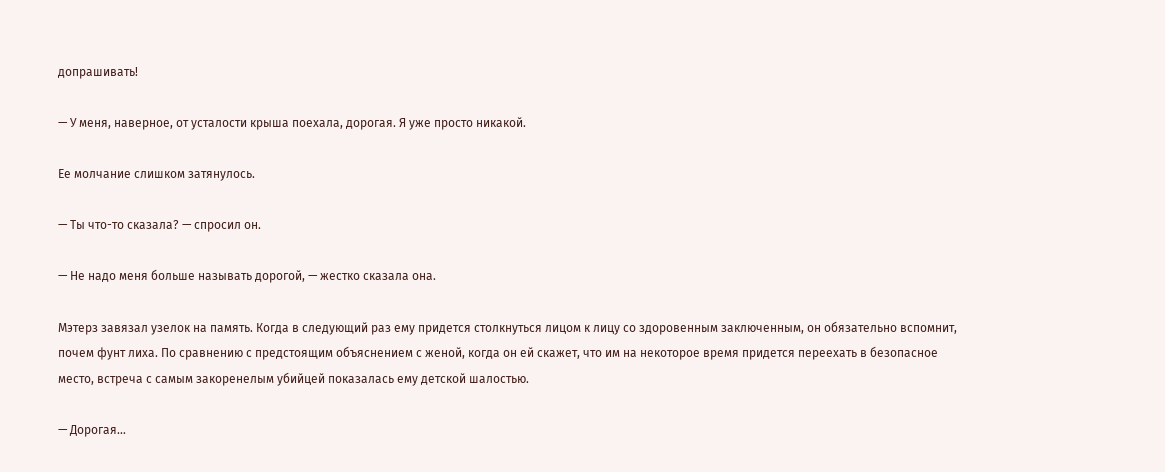допрашивать!

— У меня, наверное, от усталости крыша поехала, дорогая. Я уже просто никакой.

Ее молчание слишком затянулось.

— Ты что-то сказала? — спросил он.

— Не надо меня больше называть дорогой, — жестко сказала она.

Мэтерз завязал узелок на память. Когда в следующий раз ему придется столкнуться лицом к лицу со здоровенным заключенным, он обязательно вспомнит, почем фунт лиха. По сравнению с предстоящим объяснением с женой, когда он ей скажет, что им на некоторое время придется переехать в безопасное место, встреча с самым закоренелым убийцей показалась ему детской шалостью.

— Дорогая…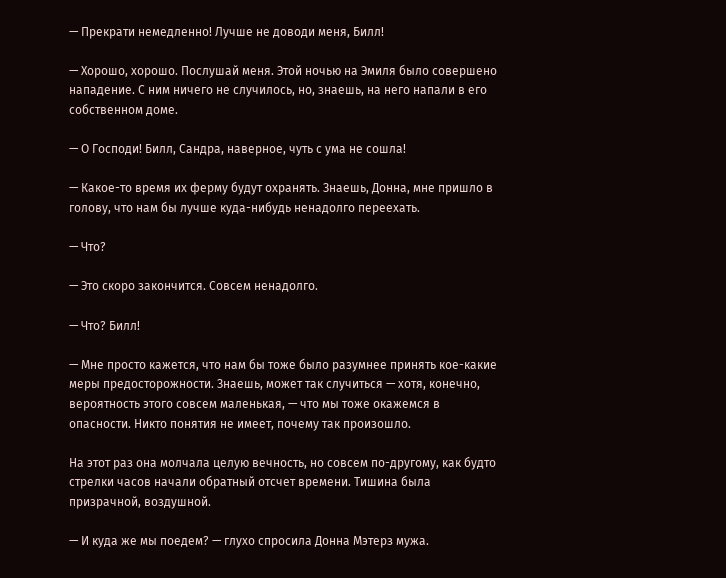— Прекрати немедленно! Лучше не доводи меня, Билл!

— Хорошо, хорошо. Послушай меня. Этой ночью на Эмиля было совершено нападение. С ним ничего не случилось, но, знаешь, на него напали в его собственном доме.

— О Господи! Билл, Сандра, наверное, чуть с ума не сошла!

— Какое-то время их ферму будут охранять. Знаешь, Донна, мне пришло в голову, что нам бы лучше куда-нибудь ненадолго переехать.

— Что?

— Это скоро закончится. Совсем ненадолго.

— Что? Билл!

— Мне просто кажется, что нам бы тоже было разумнее принять кое-какие меры предосторожности. Знаешь, может так случиться — хотя, конечно, вероятность этого совсем маленькая, — что мы тоже окажемся в опасности. Никто понятия не имеет, почему так произошло.

На этот раз она молчала целую вечность, но совсем по-другому, как будто стрелки часов начали обратный отсчет времени. Тишина была призрачной, воздушной.

— И куда же мы поедем? — глухо спросила Донна Мэтерз мужа.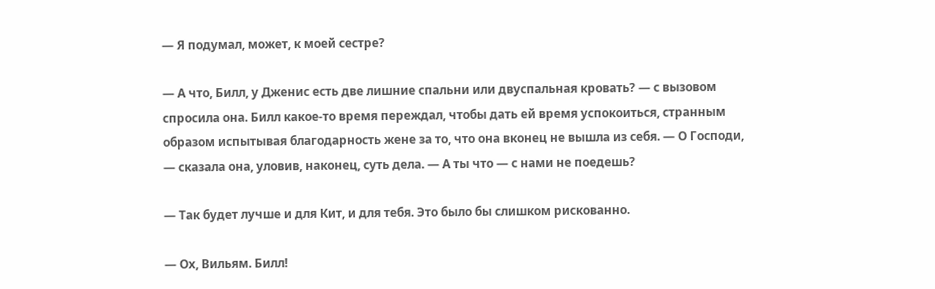— Я подумал, может, к моей сестре?

— А что, Билл, у Дженис есть две лишние спальни или двуспальная кровать? — с вызовом спросила она. Билл какое-то время переждал, чтобы дать ей время успокоиться, странным образом испытывая благодарность жене за то, что она вконец не вышла из себя. — О Господи, — сказала она, уловив, наконец, суть дела. — А ты что — с нами не поедешь?

— Так будет лучше и для Кит, и для тебя. Это было бы слишком рискованно.

— Ох, Вильям. Билл!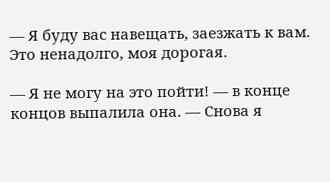— Я буду вас навещать, заезжать к вам. Это ненадолго, моя дорогая.

— Я не могу на это пойти! — в конце концов выпалила она. — Снова я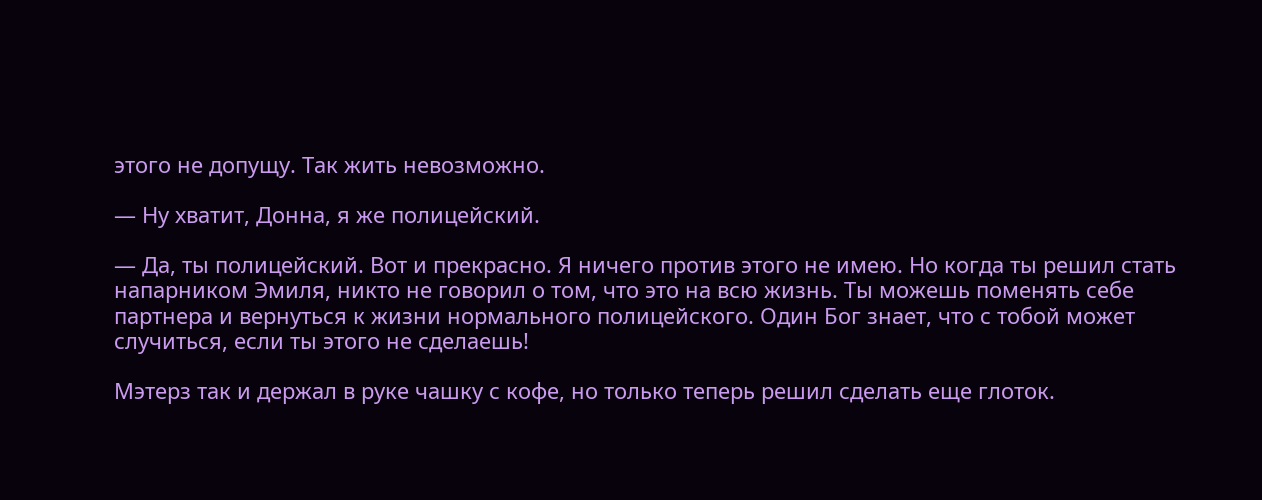этого не допущу. Так жить невозможно.

— Ну хватит, Донна, я же полицейский.

— Да, ты полицейский. Вот и прекрасно. Я ничего против этого не имею. Но когда ты решил стать напарником Эмиля, никто не говорил о том, что это на всю жизнь. Ты можешь поменять себе партнера и вернуться к жизни нормального полицейского. Один Бог знает, что с тобой может случиться, если ты этого не сделаешь!

Мэтерз так и держал в руке чашку с кофе, но только теперь решил сделать еще глоток.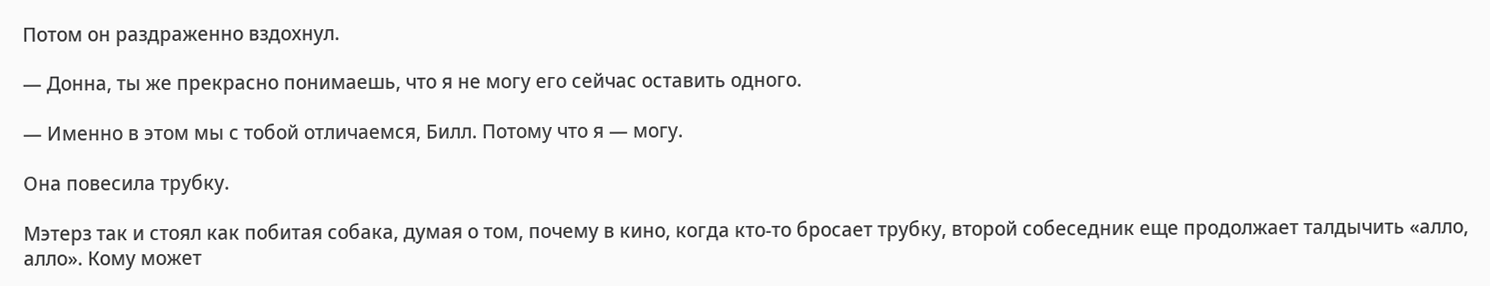Потом он раздраженно вздохнул.

— Донна, ты же прекрасно понимаешь, что я не могу его сейчас оставить одного.

— Именно в этом мы с тобой отличаемся, Билл. Потому что я — могу.

Она повесила трубку.

Мэтерз так и стоял как побитая собака, думая о том, почему в кино, когда кто-то бросает трубку, второй собеседник еще продолжает талдычить «алло, алло». Кому может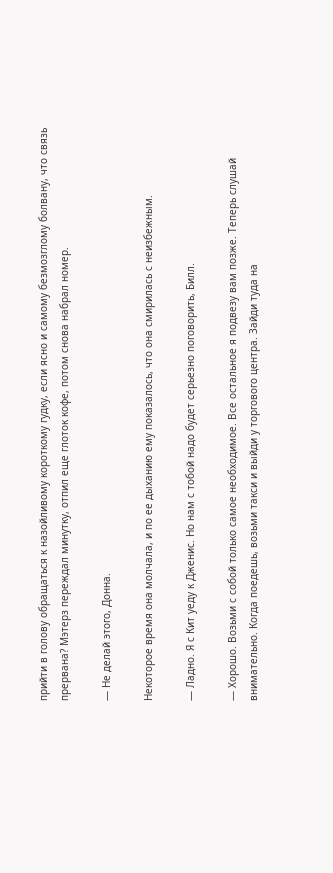прийти в голову обращаться к назойливому короткому гудку, если ясно и самому безмозглому болвану, что связь прервана? Мэтерз переждал минутку, отпил еще глоток кофе, потом снова набрал номер.

— Не делай этого, Донна.

Некоторое время она молчала, и по ее дыханию ему показалось, что она смирилась с неизбежным.

— Ладно. Я с Кит уеду к Дженис. Но нам с тобой надо будет серьезно поговорить, Билл.

— Хорошо. Возьми с собой только самое необходимое. Все остальное я подвезу вам позже. Теперь слушай внимательно. Когда поедешь, возьми такси и выйди у торгового центра. Зайди туда на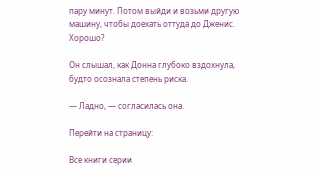пару минут. Потом выйди и возьми другую машину, чтобы доехать оттуда до Дженис. Хорошо?

Он слышал, как Донна глубоко вздохнула, будто осознала степень риска.

— Ладно, — согласилась она.

Перейти на страницу:

Все книги серии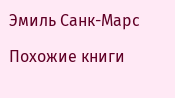Эмиль Санк-Марс

Похожие книги